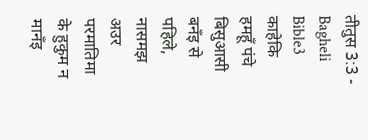तीतुस 3:3 - Bagheli Bible3 काहेकि हमहूँ पंचे बिसुआसी बनँइ से पहिले, नासमझ अउर परमातिमा के हुकुम न मानँइ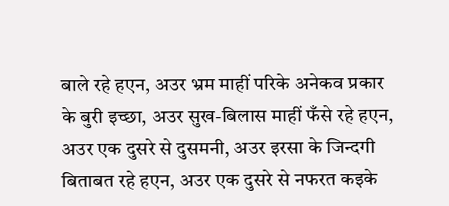बाले रहे हएन, अउर भ्रम माहीं परिके अनेकव प्रकार के बुरी इच्छा, अउर सुख-बिलास माहीं फँसे रहे हएन, अउर एक दुसरे से दुसमनी, अउर इरसा के जिन्दगी बिताबत रहे हएन, अउर एक दुसरे से नफरत कइके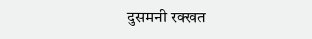दुसमनी रक्खत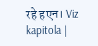रहे हएन। Viz kapitola |